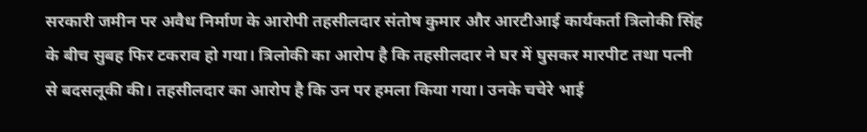सरकारी जमीन पर अवैध निर्माण के आरोपी तहसीलदार संतोष कुमार और आरटीआई कार्यकर्ता त्रिलोकी सिंह के बीच सुबह फिर टकराव हो गया। त्रिलोकी का आरोप है कि तहसीलदार ने घर में घुसकर मारपीट तथा पत्नी से बदसलूकी की। तहसीलदार का आरोप है कि उन पर हमला किया गया। उनके चचेरे भाई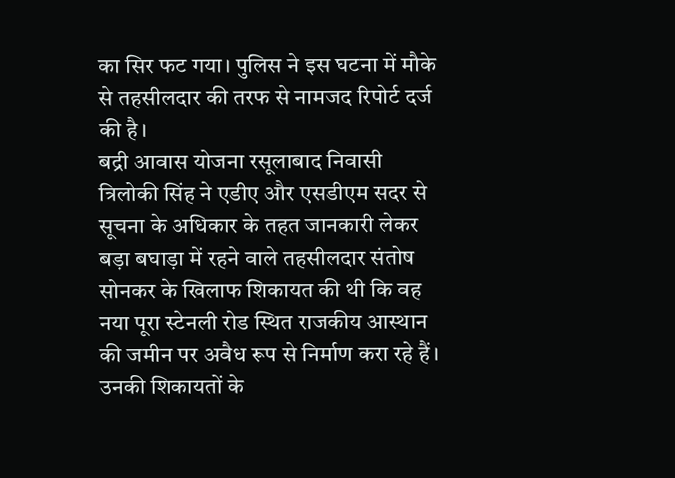का सिर फट गया। पुलिस ने इस घटना में मौके से तहसीलदार की तरफ से नामजद रिपोर्ट दर्ज की है।
बद्री आवास योजना रसूलाबाद निवासी त्रिलोकी सिंह ने एडीए और एसडीएम सदर से सूचना के अधिकार के तहत जानकारी लेकर बड़ा बघाड़ा में रहने वाले तहसीलदार संतोष सोनकर के खिलाफ शिकायत की थी कि वह नया पूरा स्टेनली रोड स्थित राजकीय आस्थान की जमीन पर अवैध रूप से निर्माण करा रहे हैं। उनकी शिकायतों के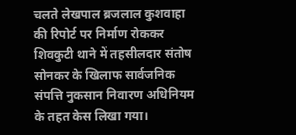चलते लेखपाल ब्रजलाल कुशवाहा की रिपोर्ट पर निर्माण रोककर शिवकुटी थाने में तहसीलदार संतोष सोनकर के खिलाफ सार्वजनिक संपत्ति नुकसान निवारण अधिनियम के तहत केस लिखा गया।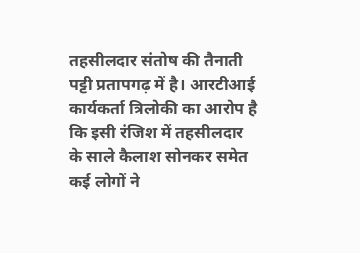तहसीलदार संतोष की तैनाती पट्टी प्रतापगढ़ में है। आरटीआई कार्यकर्ता त्रिलोकी का आरोप है कि इसी रंजिश में तहसीलदार के साले कैलाश सोनकर समेत कई लोगों ने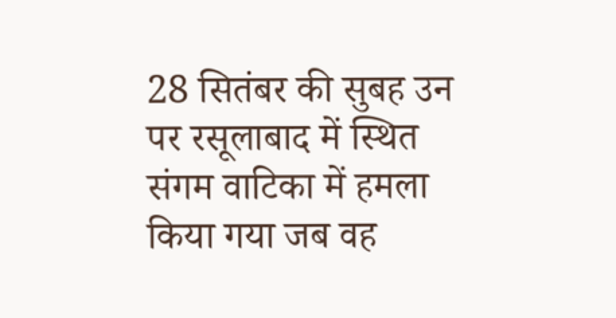28 सितंबर की सुबह उन पर रसूलाबाद में स्थित संगम वाटिका में हमला किया गया जब वह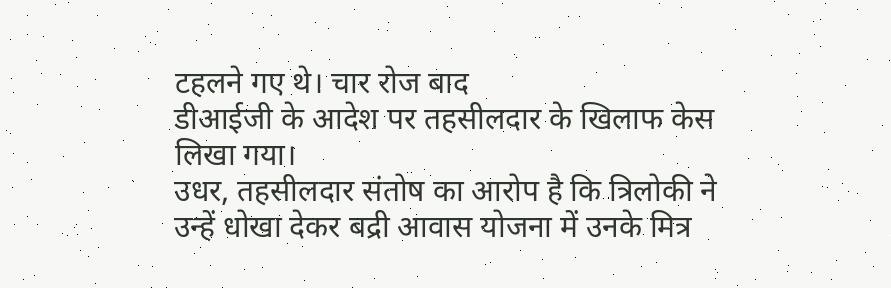टहलने गए थे। चार रोज बाद
डीआईजी के आदेश पर तहसीलदार के खिलाफ केस लिखा गया।
उधर, तहसीलदार संतोष का आरोप है कि त्रिलोकी ने उन्हें धोखा देकर बद्री आवास योजना में उनके मित्र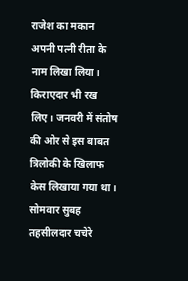राजेश का मकान अपनी पत्नी रीता के नाम लिखा लिया। किराएदार भी रख लिए। जनवरी में संतोष की ओर से इस बाबत त्रिलोकी के खिलाफ केस लिखाया गया था। सोमवार सुबह तहसीलदार चचेरे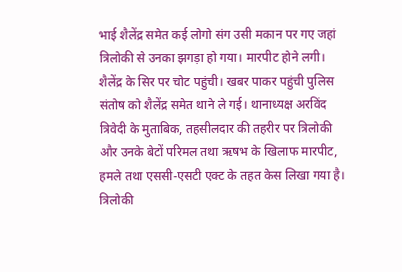भाई शैलेंद्र समेत कई लोगो संग उसी मकान पर गए जहां त्रिलोकी से उनका झगड़ा हो गया। मारपीट होने लगी। शैलेंद्र के सिर पर चोट पहुंची। खबर पाकर पहुंची पुलिस संतोष को शैलेंद्र समेत थाने ले गई। थानाध्यक्ष अरविंद त्रिवेदी के मुताबिक, तहसीलदार की तहरीर पर त्रिलोकी और उनके बेटों परिमल तथा ऋषभ के खिलाफ मारपीट, हमले तथा एससी-एसटी एक्ट के तहत केस लिखा गया है। त्रिलोकी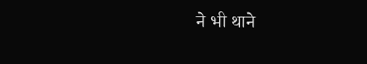ने भी थाने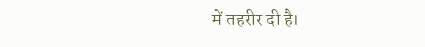में तहरीर दी है।